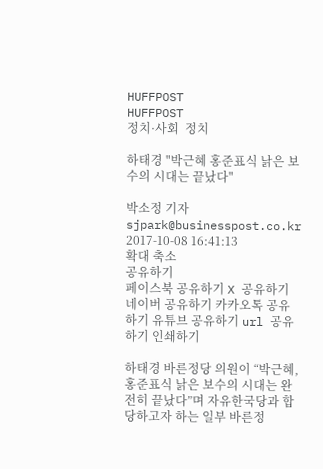HUFFPOST
HUFFPOST
정치·사회  정치

하태경 "박근혜 홍준표식 낡은 보수의 시대는 끝났다"

박소정 기자 sjpark@businesspost.co.kr 2017-10-08 16:41:13
확대 축소
공유하기
페이스북 공유하기 X 공유하기 네이버 공유하기 카카오톡 공유하기 유튜브 공유하기 url 공유하기 인쇄하기

하태경 바른정당 의원이 “박근혜, 홍준표식 낡은 보수의 시대는 완전히 끝났다”며 자유한국당과 합당하고자 하는 일부 바른정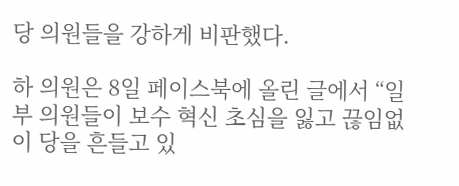당 의원들을 강하게 비판했다.

하 의원은 8일 페이스북에 올린 글에서 “일부 의원들이 보수 혁신 초심을 잃고 끊임없이 당을 흔들고 있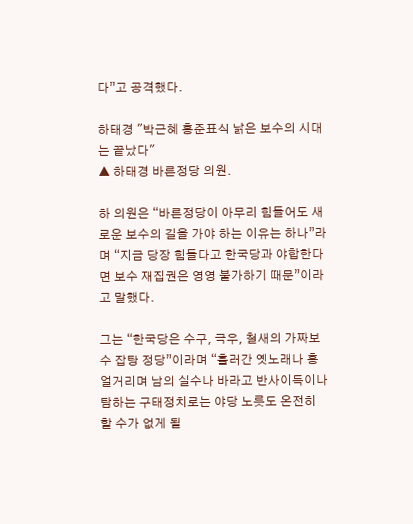다”고 공격했다.

하태경 "박근혜 홍준표식 낡은 보수의 시대는 끝났다"
▲ 하태경 바른정당 의원.

하 의원은 “바른정당이 아무리 힘들어도 새로운 보수의 길을 가야 하는 이유는 하나”라며 “지금 당장 힘들다고 한국당과 야합한다면 보수 재집권은 영영 불가하기 때문”이라고 말했다.

그는 “한국당은 수구, 극우, 철새의 가짜보수 잡탕 정당”이라며 “흘러간 옛노래나 흥얼거리며 남의 실수나 바라고 반사이득이나 탐하는 구태정치로는 야당 노릇도 온전히 할 수가 없게 될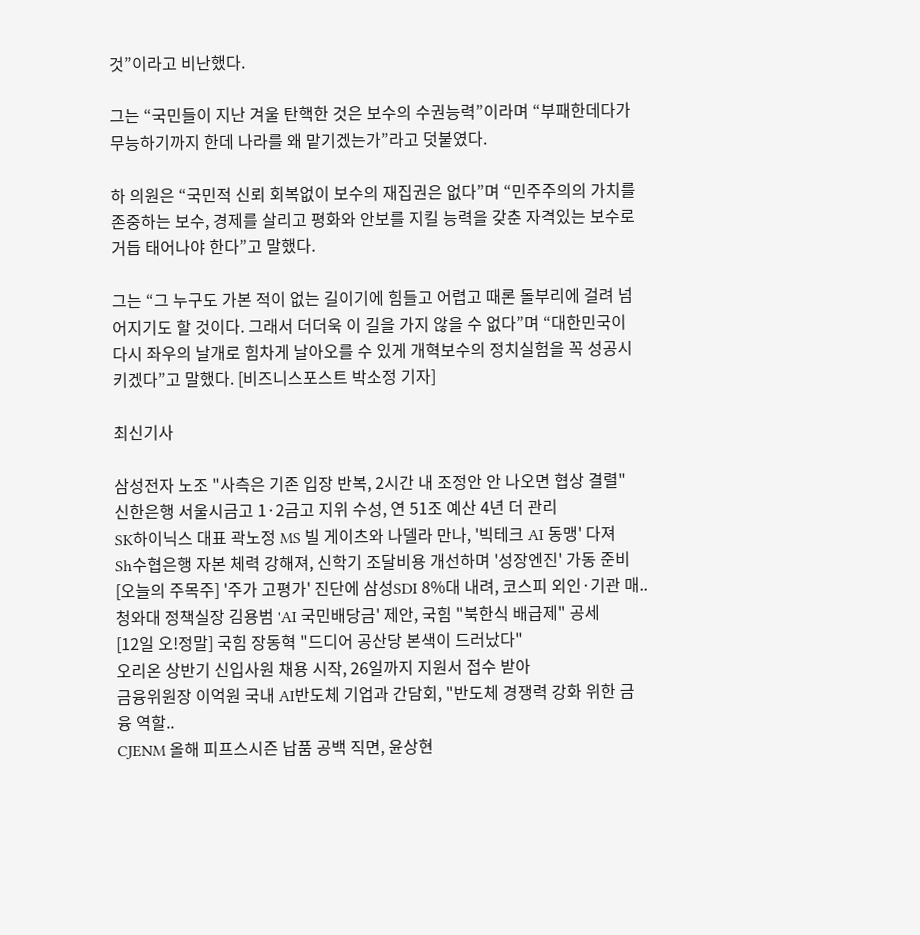것”이라고 비난했다.

그는 “국민들이 지난 겨울 탄핵한 것은 보수의 수권능력”이라며 “부패한데다가 무능하기까지 한데 나라를 왜 맡기겠는가”라고 덧붙였다.

하 의원은 “국민적 신뢰 회복없이 보수의 재집권은 없다”며 “민주주의의 가치를 존중하는 보수, 경제를 살리고 평화와 안보를 지킬 능력을 갖춘 자격있는 보수로 거듭 태어나야 한다”고 말했다.

그는 “그 누구도 가본 적이 없는 길이기에 힘들고 어렵고 때론 돌부리에 걸려 넘어지기도 할 것이다. 그래서 더더욱 이 길을 가지 않을 수 없다”며 “대한민국이 다시 좌우의 날개로 힘차게 날아오를 수 있게 개혁보수의 정치실험을 꼭 성공시키겠다”고 말했다. [비즈니스포스트 박소정 기자]

최신기사

삼성전자 노조 "사측은 기존 입장 반복, 2시간 내 조정안 안 나오면 협상 결렬"
신한은행 서울시금고 1·2금고 지위 수성, 연 51조 예산 4년 더 관리
SK하이닉스 대표 곽노정 MS 빌 게이츠와 나델라 만나, '빅테크 AI 동맹' 다져
Sh수협은행 자본 체력 강해져, 신학기 조달비용 개선하며 '성장엔진' 가동 준비
[오늘의 주목주] '주가 고평가' 진단에 삼성SDI 8%대 내려, 코스피 외인·기관 매..
청와대 정책실장 김용범 'AI 국민배당금' 제안, 국힘 "북한식 배급제" 공세
[12일 오!정말] 국힘 장동혁 "드디어 공산당 본색이 드러났다"
오리온 상반기 신입사원 채용 시작, 26일까지 지원서 접수 받아
금융위원장 이억원 국내 AI반도체 기업과 간담회, "반도체 경쟁력 강화 위한 금융 역할..
CJENM 올해 피프스시즌 납품 공백 직면, 윤상현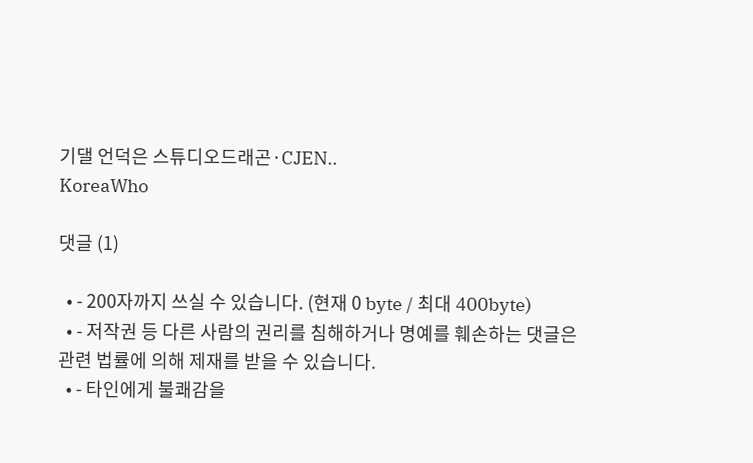기댈 언덕은 스튜디오드래곤·CJEN..
KoreaWho

댓글 (1)

  • - 200자까지 쓰실 수 있습니다. (현재 0 byte / 최대 400byte)
  • - 저작권 등 다른 사람의 권리를 침해하거나 명예를 훼손하는 댓글은 관련 법률에 의해 제재를 받을 수 있습니다.
  • - 타인에게 불쾌감을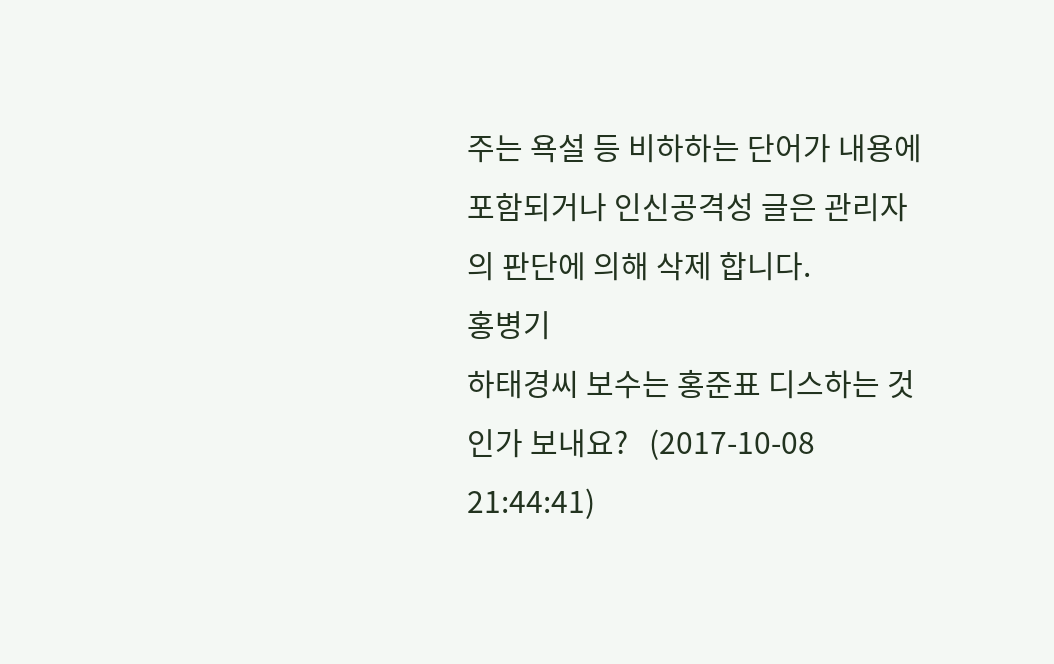주는 욕설 등 비하하는 단어가 내용에 포함되거나 인신공격성 글은 관리자의 판단에 의해 삭제 합니다.
홍병기
하태경씨 보수는 홍준표 디스하는 것 인가 보내요?   (2017-10-08 21:44:41)